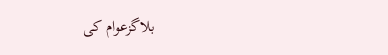بلاگزعوام کی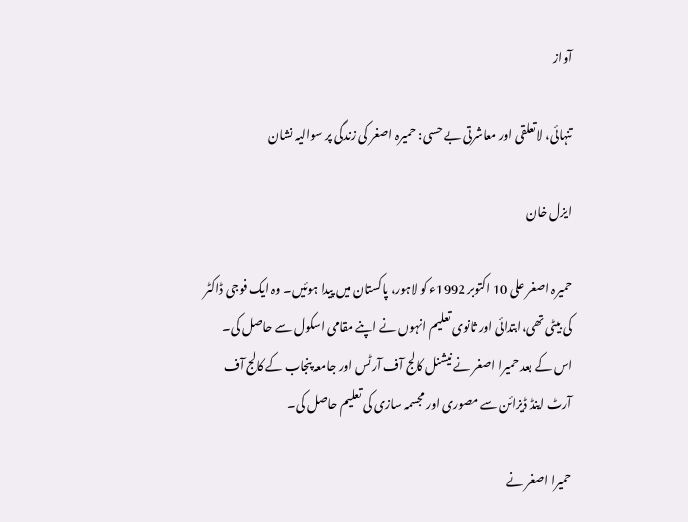آواز

تنہائی، لاتعلقی اور معاشرتی بے حسی: حمیرہ اصغر کی زندگی پر سوالیہ نشان

ایزل خان

حمیرہ اصغر علی 10 اکتوبر 1992ء کو لاہور، پاکستان میں پیدا ہوئیں۔ وہ ایک فوجی ڈاکٹر کی بیٹی تھی،ابتدائی اور ثانوی تعلیم انہوں نے اپنے مقامی اسکول سے حاصل کی۔ اس کے بعد حمیرا اصغر نے نیشنل کالج آف آرٹس اور جامعہ پنجاب کے کالج آف آرٹ اینڈ ڈیزائن سے مصوری اور مجسمہ سازی کی تعلیم حاصل کی۔

حمیرا اصغر نے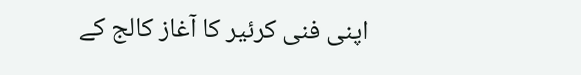اپنی فنی کرئیر کا آغاز کالج کے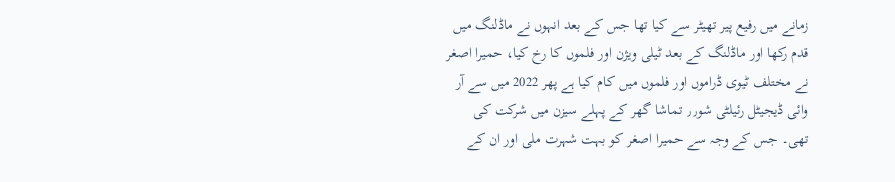زمانے میں رفیع پیر تھیٹر سے کیا تھا جس کے بعد انہوں نے ماڈلنگ میں قدم رکھا اور ماڈلنگ کے بعد ٹیلی ویژن اور فلموں کا رخ کیا، حمیرا اصغر نے مختلف ٹیوی ڈراموں اور فلموں میں کام کیا ہے پھر 2022 میں سے آر وائی ڈیجیٹل رئیلٹی شو٫٫ تماشا گھر کے پہلے سیزن میں شرکت کی تھی۔ جس کے وجہ سے حمیرا اصغر کو بہت شہرت ملی اور ان کے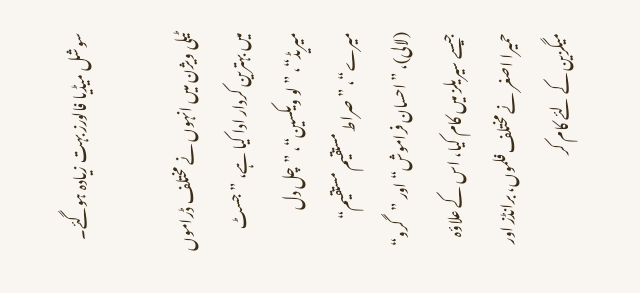سوشل میڈیا فالورز بہت زیادہ ہوگئے۔

ٹیلی ویژن میں انہوں نے مختلف ڈراموں میں بہترین کردار ادا کیا ہے، ”جسٹ میریڈ“، ”لو ویکسین“، ”چل دل میرے“، ”صراط مستقیم مستقیم“ (لالی)، ”احسان فراموش“ اور ”گرو“ جیسے سیریلز میں کام کیا، اس کے علاؤہ حمیرا اصغر نے مختلف فلموں، برانڈز اور میگزین کے لئے کام کر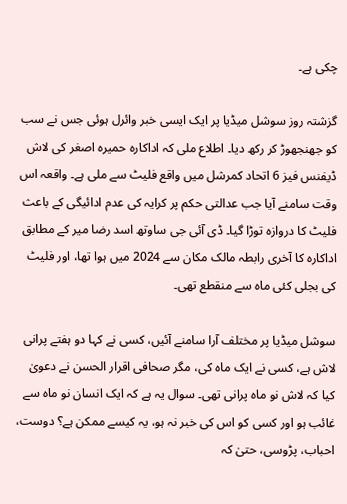چکی ہے۔

گزشتہ روز سوشل میڈیا پر ایک ایسی خبر وائرل ہوئی جس نے سب کو جھنجھوڑ کر رکھ دیا۔ اطلاع ملی کہ اداکارہ حمیرہ اصغر کی لاش ڈیفنس فیز 6 اتحاد کمرشل میں واقع فلیٹ سے ملی ہے۔ واقعہ اس وقت سامنے آیا جب عدالتی حکم پر کرایہ کی عدم ادائیگی کے باعث فلیٹ کا دروازہ توڑا گیا۔ ڈی آئی جی ساوتھ اسد رضا میر کے مطابق اداکارہ کا آخری رابطہ مالک مکان سے 2024 میں ہوا تھا، اور فلیٹ کی بجلی کئی ماہ سے منقطع تھی۔

سوشل میڈیا پر مختلف آرا سامنے آئیں، کسی نے کہا دو ہفتے پرانی لاش ہے، کسی نے ایک ماہ کی، مگر صحافی اقرار الحسن نے دعویٰ کیا کہ لاش نو ماہ پرانی تھی۔ سوال یہ ہے کہ ایک انسان نو ماہ سے غائب ہو اور کسی کو اس کی خبر نہ ہو، یہ کیسے ممکن ہے؟ دوست، احباب، پڑوسی، حتیٰ کہ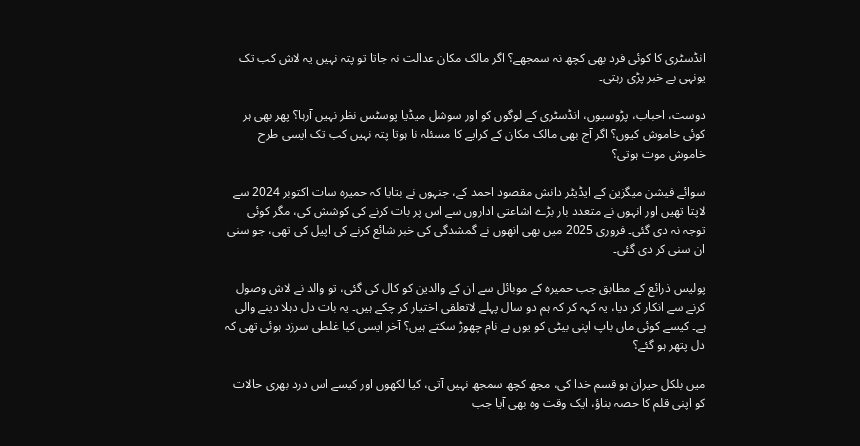انڈسٹری کا کوئی فرد بھی کچھ نہ سمجھے؟ اگر مالک مکان عدالت نہ جاتا تو پتہ نہیں یہ لاش کب تک یونہی بے خبر پڑی رہتی۔

دوست، احباب، پڑوسیوں، انڈسٹری کے لوگوں کو اور سوشل میڈیا پوسٹس نظر نہیں آرہا؟ پھر بھی ہر کوئی خاموش کیوں؟ اگر آج بھی مالک مکان کے کرایے کا مسئلہ نا ہوتا پتہ نہیں کب تک ایسی طرح خاموش موت ہوتی؟

سوائے فیشن میگزین کے ایڈیٹر دانش مقصود احمد کے، جنہوں نے بتایا کہ حمیرہ سات اکتوبر 2024 سے لاپتا تھیں اور انہوں نے متعدد بار بڑے اشاعتی اداروں سے اس پر بات کرنے کی کوشش کی، مگر کوئی توجہ نہ دی گئی۔ فروری 2025 میں بھی انھوں نے گمشدگی کی خبر شائع کرنے کی اپیل کی تھی، جو سنی ان سنی کر دی گئی۔

پولیس ذرائع کے مطابق جب حمیرہ کے موبائل سے ان کے والدین کو کال کی گئی، تو والد نے لاش وصول کرنے سے انکار کر دیا، یہ کہہ کر کہ ہم دو سال پہلے لاتعلقی اختیار کر چکے ہیں۔ یہ بات دل دہلا دینے والی ہے۔ کیسے کوئی ماں باپ اپنی بیٹی کو یوں بے نام چھوڑ سکتے ہیں؟ آخر ایسی کیا غلطی سرزد ہوئی تھی کہ دل پتھر ہو گئے؟

میں بلکل حیران ہو قسم خدا کی، مجھ کچھ سمجھ نہیں آتی، کیا لکھوں اور کیسے اس درد بھری حالات کو اپنی قلم کا حصہ بناؤ، ایک وقت وہ بھی آیا جب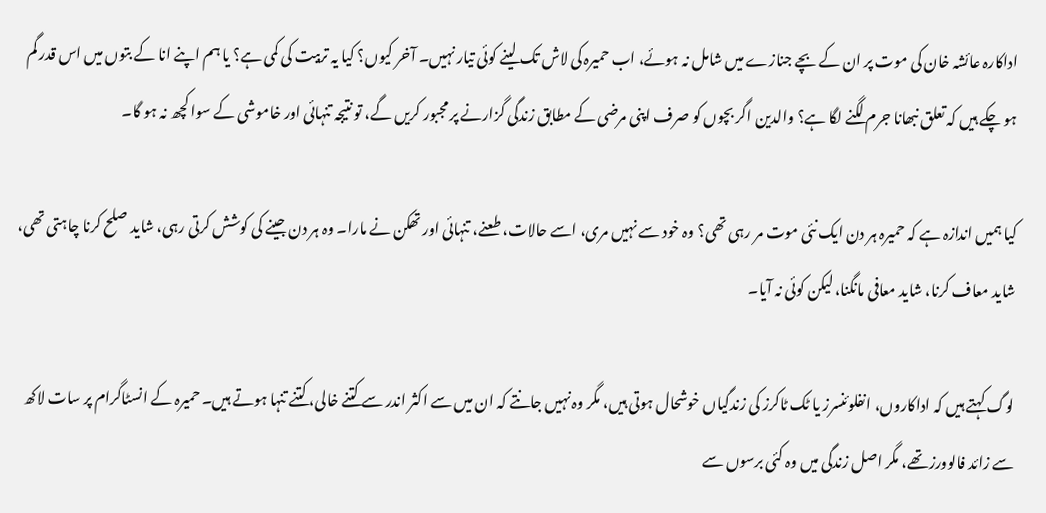اداکارہ عائشہ خان کی موت پر ان کے بچے جنازے میں شامل نہ ہوئے، اب حمیرہ کی لاش تک لینے کوئی تیار نہیں۔ آخر کیوں؟ کیا یہ تربیت کی کمی ہے؟ یا ہم اپنے انا کے بتوں میں اس قدر گم ہو چکے ہیں کہ تعلق نبھانا جرم لگنے لگا ہے؟ والدین اگر بچوں کو صرف اپنی مرضی کے مطابق زندگی گزارنے پر مجبور کریں گے، تو نتیجہ تنہائی اور خاموشی کے سوا کچھ نہ ہو گا۔

کیا ہمیں اندازہ ہے کہ حمیرہ ہر دن ایک نئی موت مر رہی تھی؟ وہ خود سے نہیں مری، اسے حالات، طعنے، تنہائی اور تھکن نے مارا۔ وہ ہر دن جینے کی کوشش کرتی رہی، شاید صلح کرنا چاہتی تھی، شاید معاف کرنا، شاید معافی مانگنا، لیکن کوئی نہ آیا۔

لوگ کہتے ہیں کہ اداکاروں، انفلوئنسرز یا ٹک ٹاکرز کی زندگیاں خوشحال ہوتی ہیں، مگر وہ نہیں جانتے کہ ان میں سے اکثر اندر سے کتنے خالی، کتنے تنہا ہوتے ہیں۔ حمیرہ کے انسٹاگرام پر سات لاکھ سے زائد فالوورز تھے، مگر اصل زندگی میں وہ کئی برسوں سے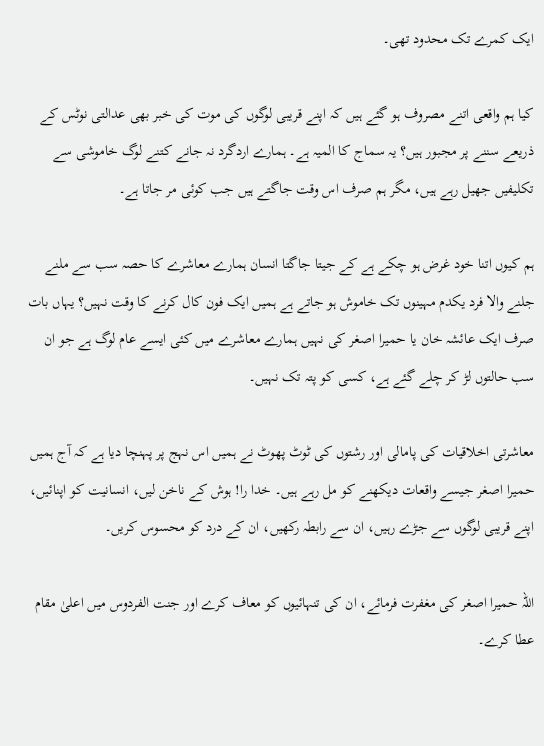ایک کمرے تک محدود تھی۔

کیا ہم واقعی اتنے مصروف ہو گئے ہیں کہ اپنے قریبی لوگوں کی موت کی خبر بھی عدالتی نوٹس کے ذریعے سننے پر مجبور ہیں؟ یہ سماج کا المیہ ہے۔ ہمارے اردگرد نہ جانے کتنے لوگ خاموشی سے تکلیفیں جھیل رہے ہیں، مگر ہم صرف اس وقت جاگتے ہیں جب کوئی مر جاتا ہے۔

ہم کیوں اتنا خود غرض ہو چکے ہے کے جیتا جاگتا انسان ہمارے معاشرے کا حصہ سب سے ملنے جلنے والا فرد یکدم مہینوں تک خاموش ہو جاتے ہے ہمیں ایک فون کال کرنے کا وقت نہیں؟ یہاں بات صرف ایک عائشہ خان یا حمیرا اصغر کی نہیں ہمارے معاشرے میں کئی ایسے عام لوگ ہے جو ان سب حالتوں لڑ کر چلے گئے ہے، کسی کو پتہ تک نہیں۔

معاشرتی اخلاقیات کی پامالی اور رشتوں کی ٹوٹ پھوٹ نے ہمیں اس نہج پر پہنچا دیا ہے کہ آج ہمیں حمیرا اصغر جیسے واقعات دیکھنے کو مل رہے ہیں۔ خدا را! ہوش کے ناخن لیں، انسانیت کو اپنائیں، اپنے قریبی لوگوں سے جڑے رہیں، ان سے رابطہ رکھیں، ان کے درد کو محسوس کریں۔

اللہ حمیرا اصغر کی مغفرت فرمائے، ان کی تنہائیوں کو معاف کرے اور جنت الفردوس میں اعلیٰ مقام عطا کرے۔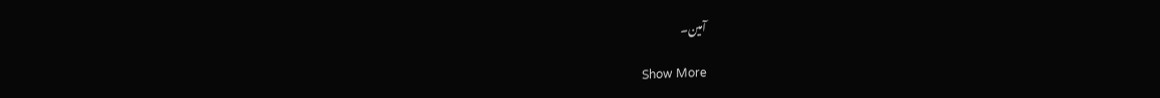آمین۔

Show More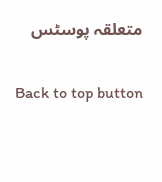متعلقہ پوسٹس

Back to top button